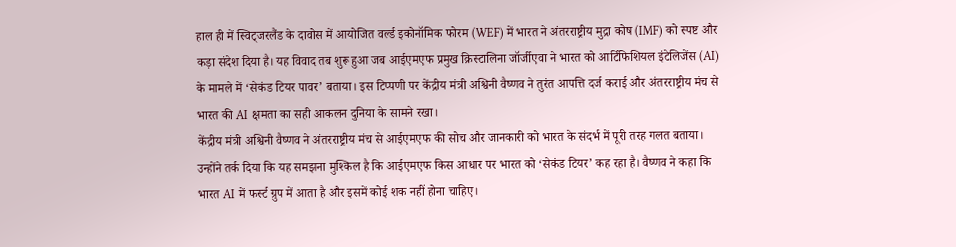हाल ही में स्विट्जरलैंड के दावोस में आयोजित वर्ल्ड इकोनॉमिक फोरम (WEF) में भारत ने अंतरराष्ट्रीय मुद्रा कोष (IMF) को स्पष्ट और कड़ा संदेश दिया है। यह विवाद तब शुरू हुआ जब आईएमएफ प्रमुख क्रिस्टालिना जॉर्जीएवा ने भारत को आर्टिफिशियल इंटेलिजेंस (AI) के मामले में ‘सेकंड टियर पावर’ बताया। इस टिप्पणी पर केंद्रीय मंत्री अश्विनी वैष्णव ने तुरंत आपत्ति दर्ज कराई और अंतरराष्ट्रीय मंच से भारत की AI क्षमता का सही आकलन दुनिया के सामने रखा।
केंद्रीय मंत्री अश्विनी वैष्णव ने अंतरराष्ट्रीय मंच से आईएमएफ की सोच और जानकारी को भारत के संदर्भ में पूरी तरह गलत बताया। उन्होंने तर्क दिया कि यह समझना मुश्किल है कि आईएमएफ किस आधार पर भारत को ‘सेकंड टियर’ कह रहा है। वैष्णव ने कहा कि भारत AI में फर्स्ट ग्रुप में आता है और इसमें कोई शक नहीं होना चाहिए।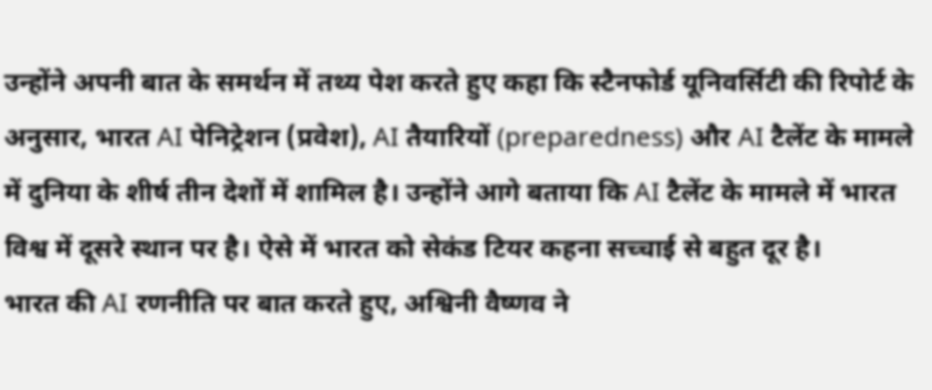उन्होंने अपनी बात के समर्थन में तथ्य पेश करते हुए कहा कि स्टैनफोर्ड यूनिवर्सिटी की रिपोर्ट के अनुसार, भारत AI पेनिट्रेशन (प्रवेश), AI तैयारियों (preparedness) और AI टैलेंट के मामले में दुनिया के शीर्ष तीन देशों में शामिल है। उन्होंने आगे बताया कि AI टैलेंट के मामले में भारत विश्व में दूसरे स्थान पर है। ऐसे में भारत को सेकंड टियर कहना सच्चाई से बहुत दूर है।
भारत की AI रणनीति पर बात करते हुए, अश्विनी वैष्णव ने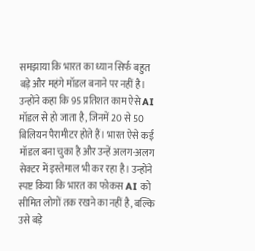समझाया कि भारत का ध्यान सिर्फ बहुत बड़े और महंगे मॉडल बनाने पर नहीं है। उन्होंने कहा कि 95 प्रतिशत काम ऐसे AI मॉडल से हो जाता है, जिनमें 20 से 50 बिलियन पैरामीटर होते हैं। भारत ऐसे कई मॉडल बना चुका है और उन्हें अलग-अलग सेक्टर में इस्तेमाल भी कर रहा है। उन्होंने स्पष्ट किया कि भारत का फोकस AI को सीमित लोगों तक रखने का नहीं है, बल्कि उसे बड़े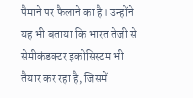पैमाने पर फैलाने का है। उन्होंने यह भी बताया कि भारत तेजी से सेमीकंडक्टर इकोसिस्टम भी तैयार कर रहा है, जिसमें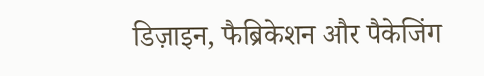डिज़ाइन, फैब्रिकेशन और पैकेजिंग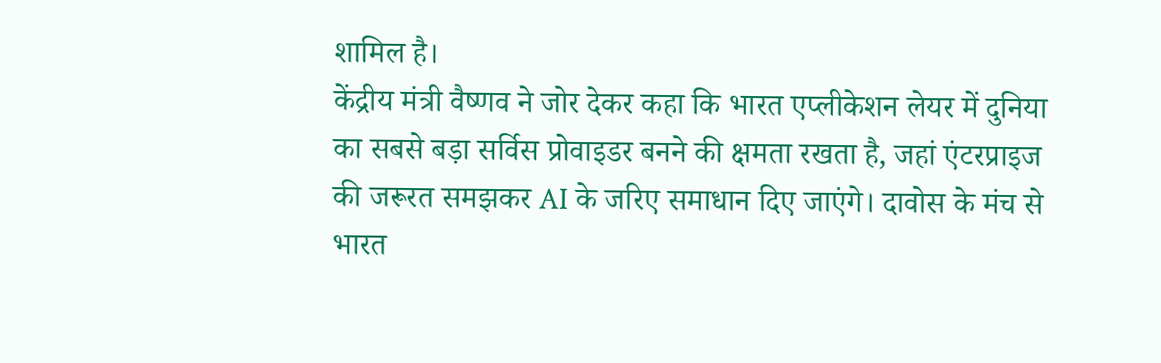शामिल है।
केंद्रीय मंत्री वैष्णव ने जोर देकर कहा कि भारत एप्लीकेशन लेयर में दुनिया का सबसे बड़ा सर्विस प्रोवाइडर बनने की क्षमता रखता है, जहां एंटरप्राइज की जरूरत समझकर AI के जरिए समाधान दिए जाएंगे। दावोस के मंच से भारत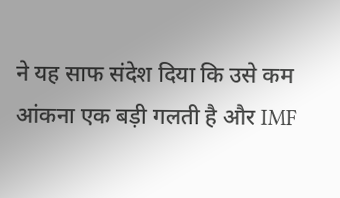ने यह साफ संदेश दिया कि उसे कम आंकना एक बड़ी गलती है और IMF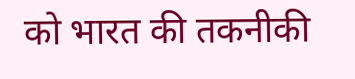को भारत की तकनीकी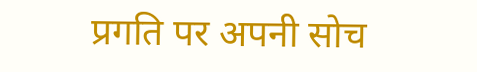प्रगति पर अपनी सोच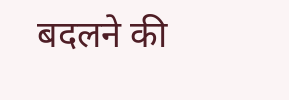बदलने की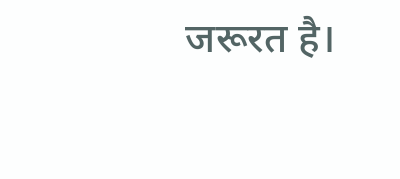जरूरत है।